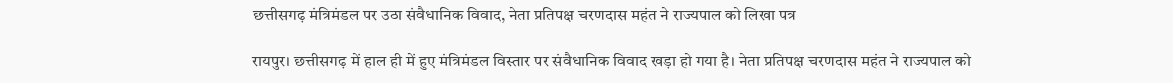छत्तीसगढ़ मंत्रिमंडल पर उठा संवैधानिक विवाद, नेता प्रतिपक्ष चरणदास महंत ने राज्यपाल को लिखा पत्र

रायपुर। छत्तीसगढ़ में हाल ही में हुए मंत्रिमंडल विस्तार पर संवैधानिक विवाद खड़ा हो गया है। नेता प्रतिपक्ष चरणदास महंत ने राज्यपाल को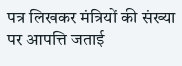पत्र लिखकर मंत्रियों की संख्या पर आपत्ति जताई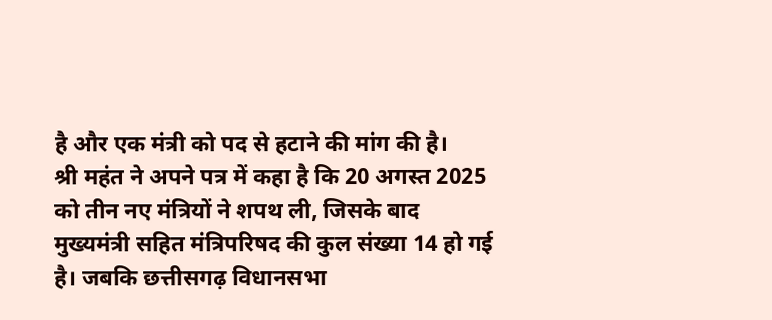है और एक मंत्री को पद से हटाने की मांग की है।
श्री महंत ने अपने पत्र में कहा है कि 20 अगस्त 2025 को तीन नए मंत्रियों ने शपथ ली, जिसके बाद मुख्यमंत्री सहित मंत्रिपरिषद की कुल संख्या 14 हो गई है। जबकि छत्तीसगढ़ विधानसभा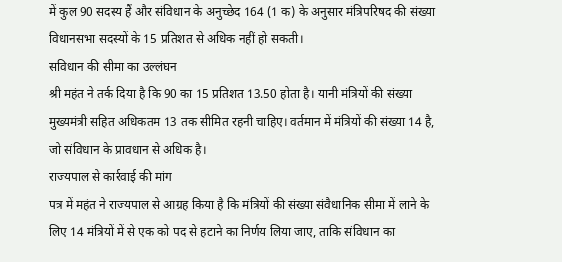में कुल 90 सदस्य हैं और संविधान के अनुच्छेद 164 (1 क) के अनुसार मंत्रिपरिषद की संख्या विधानसभा सदस्यों के 15 प्रतिशत से अधिक नहीं हो सकती।
सविधान की सीमा का उल्लंघन
श्री महंत ने तर्क दिया है कि 90 का 15 प्रतिशत 13.50 होता है। यानी मंत्रियों की संख्या मुख्यमंत्री सहित अधिकतम 13 तक सीमित रहनी चाहिए। वर्तमान में मंत्रियों की संख्या 14 है, जो संविधान के प्रावधान से अधिक है।
राज्यपाल से कार्रवाई की मांग
पत्र में महंत ने राज्यपाल से आग्रह किया है कि मंत्रियों की संख्या संवैधानिक सीमा में लाने के लिए 14 मंत्रियों में से एक को पद से हटाने का निर्णय लिया जाए, ताकि संविधान का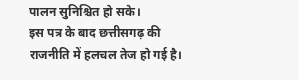पालन सुनिश्चित हो सके।
इस पत्र के बाद छत्तीसगढ़ की राजनीति में हलचल तेज हो गई है।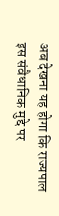अब देखना यह होगा कि राज्यपाल इस संवैधानिक मुद्दे पर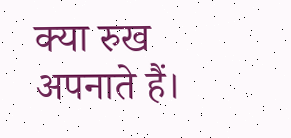क्या रुख अपनाते हैं।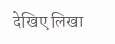देखिए लिखा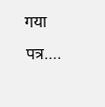गया पत्र….